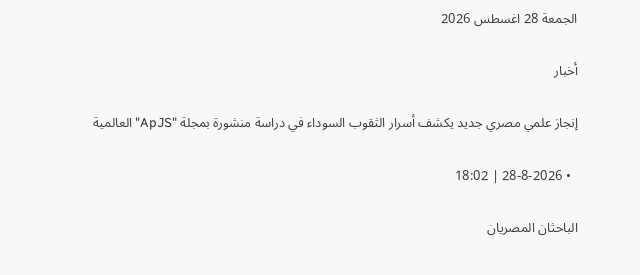الجمعة 28 اغسطس 2026

أخبار

إنجاز علمي مصري جديد يكشف أسرار الثقوب السوداء في دراسة منشورة بمجلة "ApJS" العالمية

  • 28-8-2026 | 18:02

الباحثان المصريان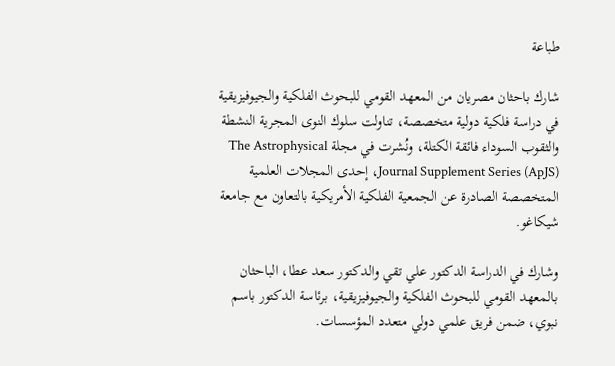طباعة

شارك باحثان مصريان من المعهد القومي للبحوث الفلكية والجيوفيزيقية في دراسة فلكية دولية متخصصة، تناولت سلوك النوى المجرية النشطة والثقوب السوداء فائقة الكتلة، ونُشرت في مجلة The Astrophysical Journal Supplement Series (ApJS)، إحدى المجلات العلمية المتخصصة الصادرة عن الجمعية الفلكية الأمريكية بالتعاون مع جامعة شيكاغو.

وشارك في الدراسة الدكتور علي تقي والدكتور سعد عطا، الباحثان بالمعهد القومي للبحوث الفلكية والجيوفيزيقية، برئاسة الدكتور باسم نبوي، ضمن فريق علمي دولي متعدد المؤسسات.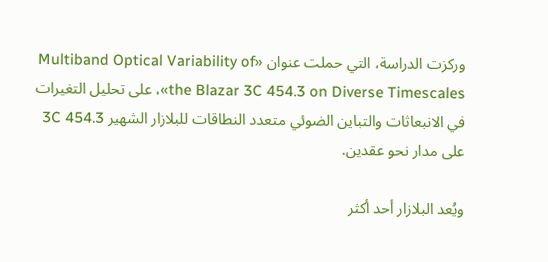وركزت الدراسة، التي حملت عنوان «Multiband Optical Variability of the Blazar 3C 454.3 on Diverse Timescales»، على تحليل التغيرات في الانبعاثات والتباين الضوئي متعدد النطاقات للبلازار الشهير 3C 454.3 على مدار نحو عقدين.

ويُعد البلازار أحد أكثر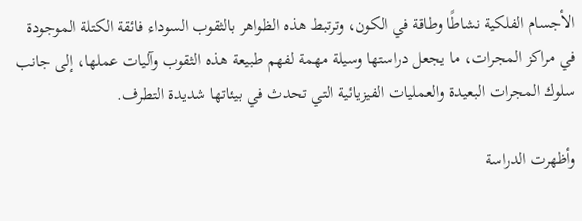الأجسام الفلكية نشاطًا وطاقة في الكون، وترتبط هذه الظواهر بالثقوب السوداء فائقة الكتلة الموجودة في مراكز المجرات، ما يجعل دراستها وسيلة مهمة لفهم طبيعة هذه الثقوب وآليات عملها، إلى جانب سلوك المجرات البعيدة والعمليات الفيزيائية التي تحدث في بيئاتها شديدة التطرف.

وأظهرت الدراسة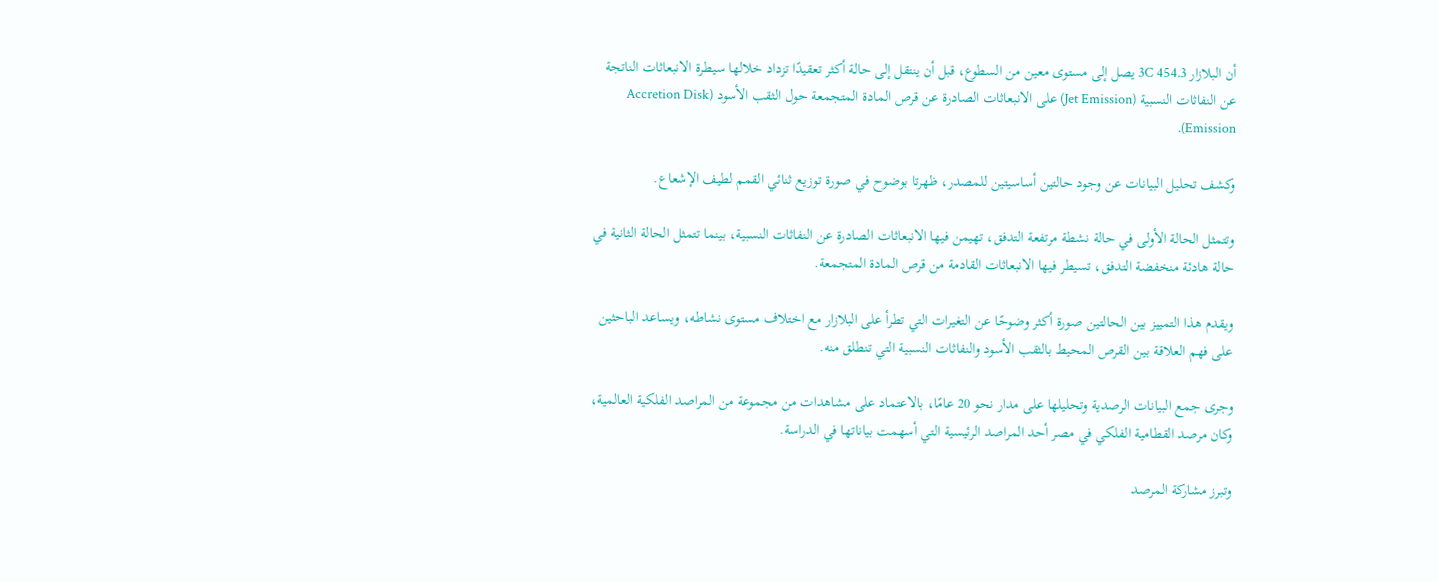أن البلازار 3C 454.3 يصل إلى مستوى معين من السطوع، قبل أن ينتقل إلى حالة أكثر تعقيدًا تزداد خلالها سيطرة الانبعاثات الناتجة عن النفاثات النسبية (Jet Emission) على الانبعاثات الصادرة عن قرص المادة المتجمعة حول الثقب الأسود (Accretion Disk Emission).

وكشف تحليل البيانات عن وجود حالتين أساسيتين للمصدر، ظهرتا بوضوح في صورة توزيع ثنائي القمم لطيف الإشعاع.

وتتمثل الحالة الأولى في حالة نشطة مرتفعة التدفق، تهيمن فيها الانبعاثات الصادرة عن النفاثات النسبية، بينما تتمثل الحالة الثانية في حالة هادئة منخفضة التدفق، تسيطر فيها الانبعاثات القادمة من قرص المادة المتجمعة.

ويقدم هذا التمييز بين الحالتين صورة أكثر وضوحًا عن التغيرات التي تطرأ على البلازار مع اختلاف مستوى نشاطه، ويساعد الباحثين على فهم العلاقة بين القرص المحيط بالثقب الأسود والنفاثات النسبية التي تنطلق منه.

وجرى جمع البيانات الرصدية وتحليلها على مدار نحو 20 عامًا، بالاعتماد على مشاهدات من مجموعة من المراصد الفلكية العالمية، وكان مرصد القطامية الفلكي في مصر أحد المراصد الرئيسية التي أسهمت بياناتها في الدراسة.

وتبرز مشاركة المرصد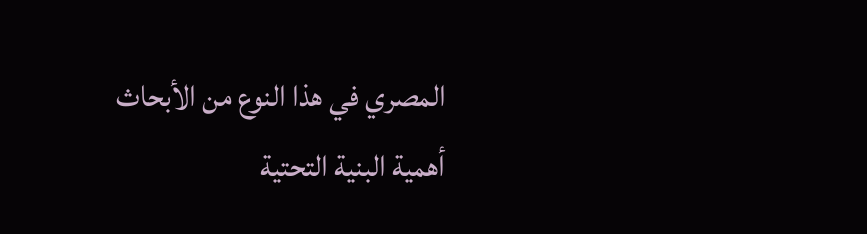المصري في هذا النوع من الأبحاث أهمية البنية التحتية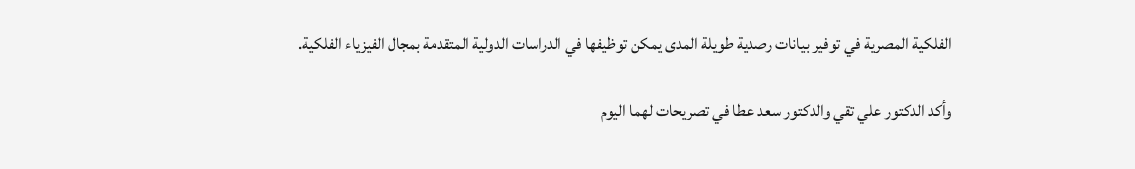الفلكية المصرية في توفير بيانات رصدية طويلة المدى يمكن توظيفها في الدراسات الدولية المتقدمة بمجال الفيزياء الفلكية.

وأكد الدكتور علي تقي والدكتور سعد عطا في تصريحات لهما اليوم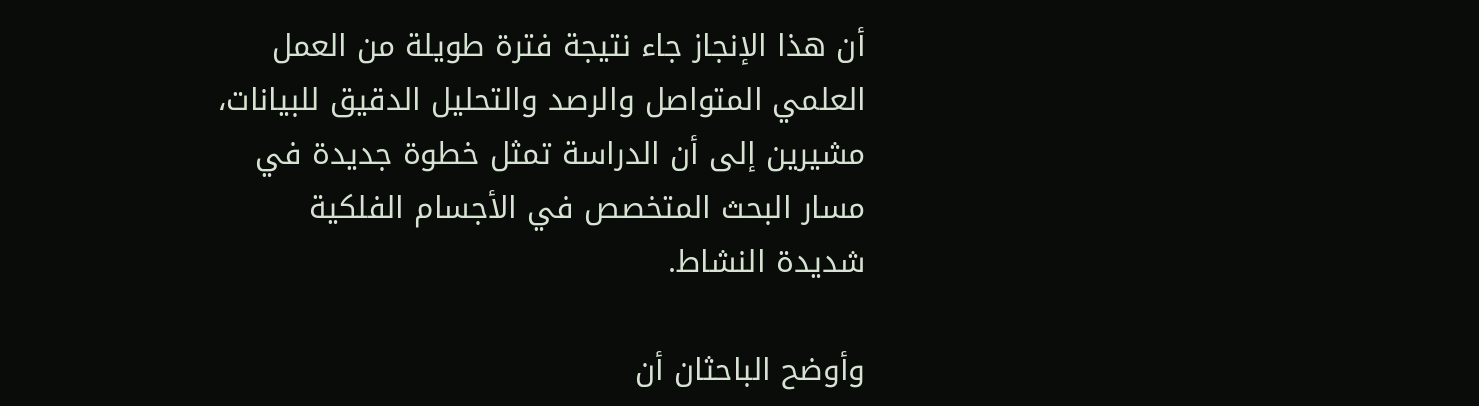أن هذا الإنجاز جاء نتيجة فترة طويلة من العمل العلمي المتواصل والرصد والتحليل الدقيق للبيانات، مشيرين إلى أن الدراسة تمثل خطوة جديدة في مسار البحث المتخصص في الأجسام الفلكية شديدة النشاط.

وأوضح الباحثان أن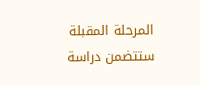المرحلة المقبلة ستتضمن دراسة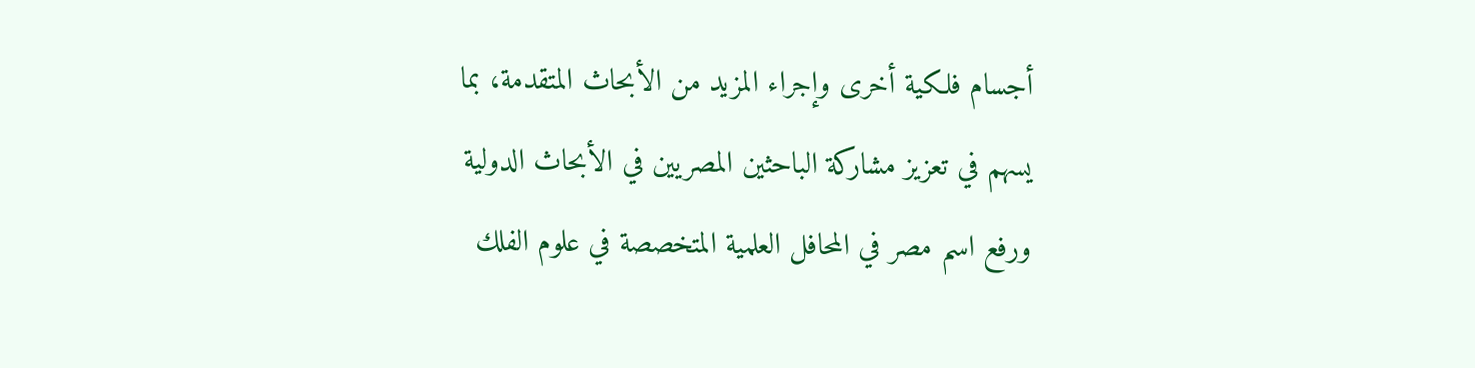أجسام فلكية أخرى وإجراء المزيد من الأبحاث المتقدمة، بما يسهم في تعزيز مشاركة الباحثين المصريين في الأبحاث الدولية ورفع اسم مصر في المحافل العلمية المتخصصة في علوم الفلك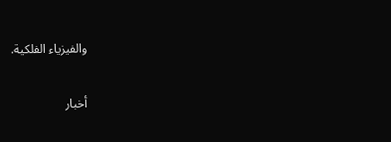والفيزياء الفلكية.

أخبار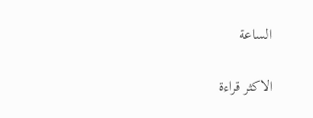الساعة

الاكثر قراءة